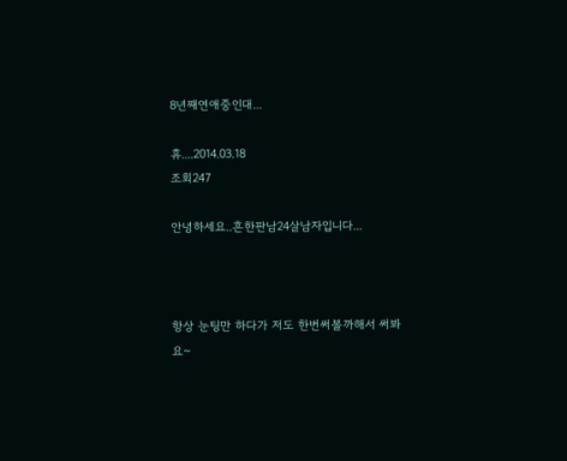8년째연애중인대...

휴....2014.03.18
조회247

안녕하세요..흔한판남24살남자입니다...



항상 눈팅만 하다가 저도 한번써볼까해서 써봐요~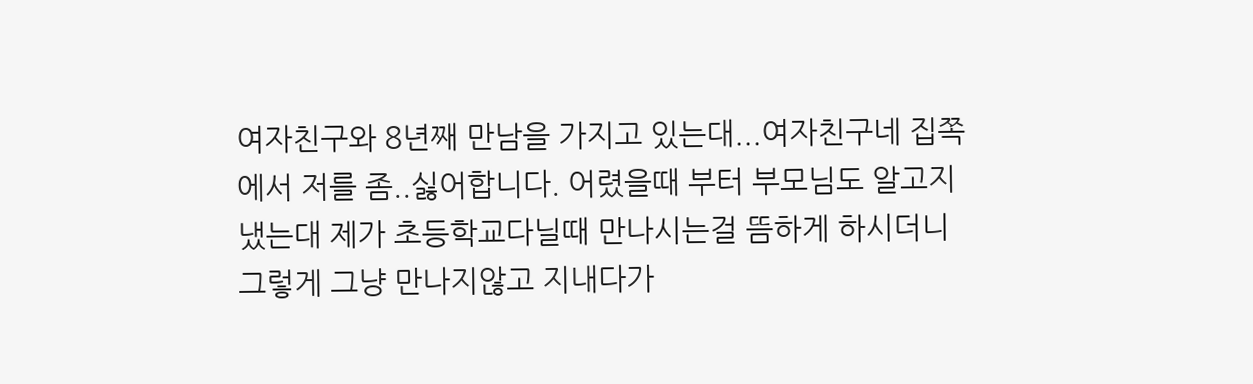여자친구와 8년째 만남을 가지고 있는대...여자친구네 집쪽에서 저를 좀..싫어합니다. 어렸을때 부터 부모님도 알고지냈는대 제가 초등학교다닐때 만나시는걸 뜸하게 하시더니 그렇게 그냥 만나지않고 지내다가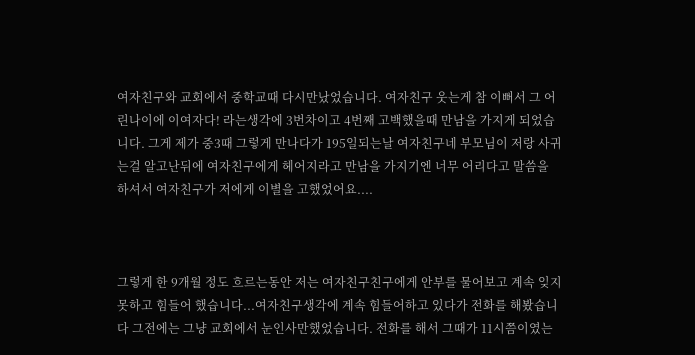여자친구와 교회에서 중학교때 다시만났었습니다. 여자친구 웃는게 참 이뻐서 그 어린나이에 이여자다! 라는생각에 3번차이고 4번째 고백했을때 만남을 가지게 되었습니다. 그게 제가 중3때 그렇게 만나다가 195일되는날 여자친구네 부모님이 저랑 사귀는걸 알고난뒤에 여자친구에게 헤어지라고 만남을 가지기엔 너무 어리다고 말씀을 하셔서 여자친구가 저에게 이별을 고했었어요....



그렇게 한 9개월 정도 흐르는동안 저는 여자친구친구에게 안부를 물어보고 계속 잊지못하고 힘들어 했습니다...여자친구생각에 계속 힘들어하고 있다가 전화를 해봤습니다 그전에는 그냥 교회에서 눈인사만했었습니다. 전화를 해서 그때가 11시쯤이였는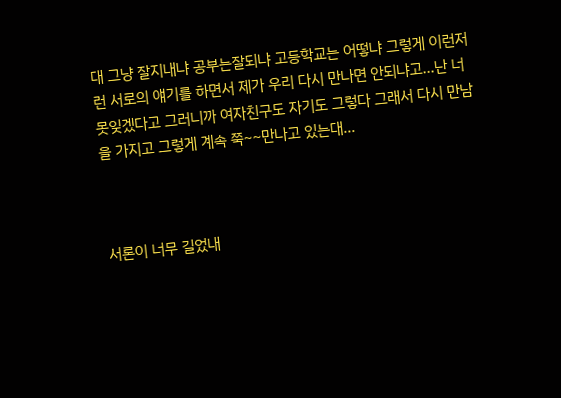대 그냥 잘지내냐 공부는잘되냐 고등학교는 어떻냐 그렇게 이런저런 서로의 얘기를 하면서 제가 우리 다시 만나면 안되냐고...난 너 못잊겠다고 그러니까 여자친구도 자기도 그렇다 그래서 다시 만남을 가지고 그렇게 계속 쭉~~만나고 있는대...



서론이 너무 길었내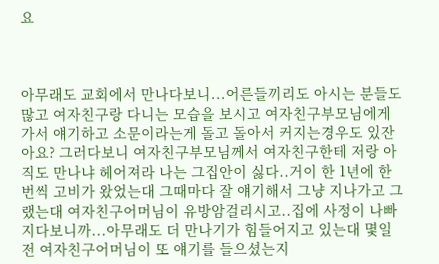요



아무래도 교회에서 만나다보니...어른들끼리도 아시는 분들도 많고 여자친구랑 다니는 모습을 보시고 여자친구부모님에게 가서 얘기하고 소문이라는게 돌고 돌아서 커지는경우도 있잔아요? 그러다보니 여자친구부모님께서 여자친구한테 저랑 아직도 만나냐 헤어져라 나는 그집안이 싫다..거이 한 1년에 한번씩 고비가 왔었는대 그때마다 잘 얘기해서 그냥 지나가고 그랬는대 여자친구어머님이 유방암걸리시고..집에 사정이 나빠지다보니까...아무래도 더 만나기가 힘들어지고 있는대 몇일전 여자친구어머님이 또 얘기를 들으셨는지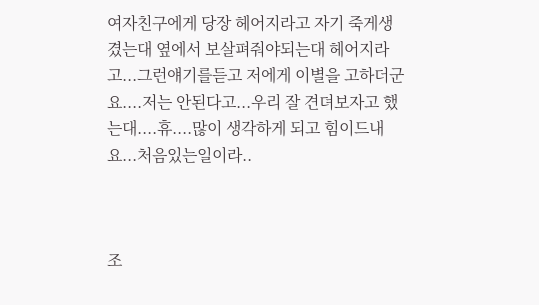여자친구에게 당장 헤어지라고 자기 죽게생겼는대 옆에서 보살펴줘야되는대 헤어지라고...그런얘기를듣고 저에게 이별을 고하더군요....저는 안된다고...우리 잘 견뎌보자고 했는대....휴....많이 생각하게 되고 힘이드내요...처음있는일이라..



조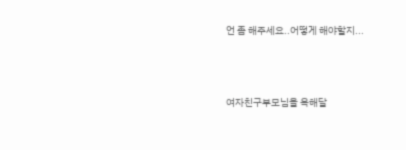언 좀 해주세요..어떻게 해야할지...



여자친구부모님을 욕해달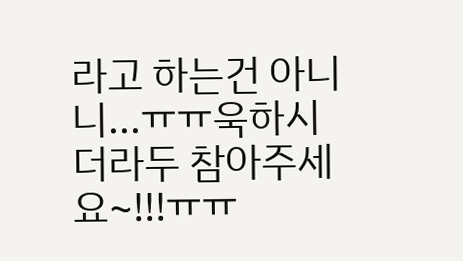라고 하는건 아니니...ㅠㅠ욱하시더라두 참아주세요~!!!ㅠㅠ